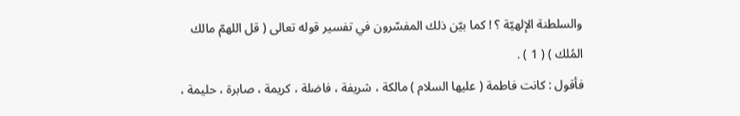والسلطنة الإلهيّة ؟ ! كما بيّن ذلك المفسّرون في تفسير قوله تعالى ( قل اللهمّ مالك
المُلك ) ( 1 ) .
فأقول : كانت فاطمة ( عليها السلام ) مالكة ، شريفة ، فاضلة ، كريمة ، صابرة ، حليمة ،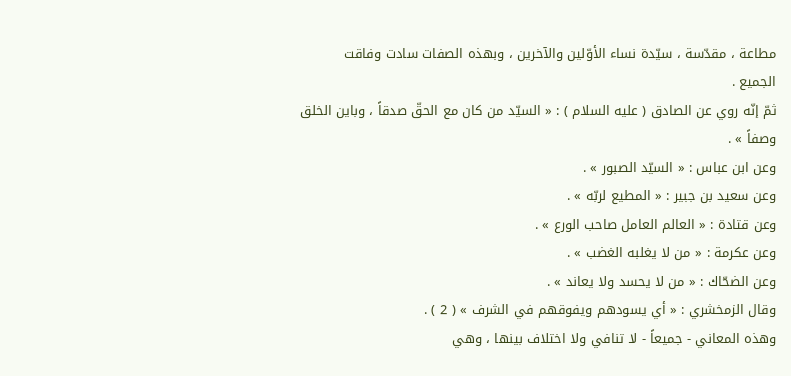مطاعة ، مقدّسة ، سيّدة نساء الأوّلين والآخرين ، وبهذه الصفات سادت وفاقت
الجميع .
ثمّ إنّه روي عن الصادق ( عليه السلام ) : « السيّد من كان مع الحقّ صدقاً ، وباين الخلق
وصفاً » .
وعن ابن عباس : « السيّد الصبور » .
وعن سعيد بن جبير : « المطيع لربّه » .
وعن قتادة : « العالم العامل صاحب الورع » .
وعن عكرمة : « من لا يغلبه الغضب » .
وعن الضحّاك : « من لا يحسد ولا يعاند » .
وقال الزمخشري : « أي يسودهم ويفوقهم في الشرف » ( 2 ) .
وهذه المعاني - جميعاً - لا تنافي ولا اختلاف بينها ، وهي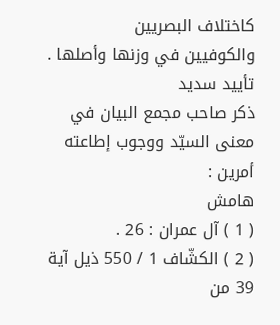كاختلاف البصريين
والكوفيين في وزنها وأصلها .
تأييد سديد
ذكر صاحب مجمع البيان في معنى السيّد ووجوب إطاعته أمرين :
هامش
( 1 ) آل عمران : 26 .
( 2 ) الكشّاف 1 / 550 ذيل آية 39 من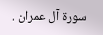سورة آل عمران .